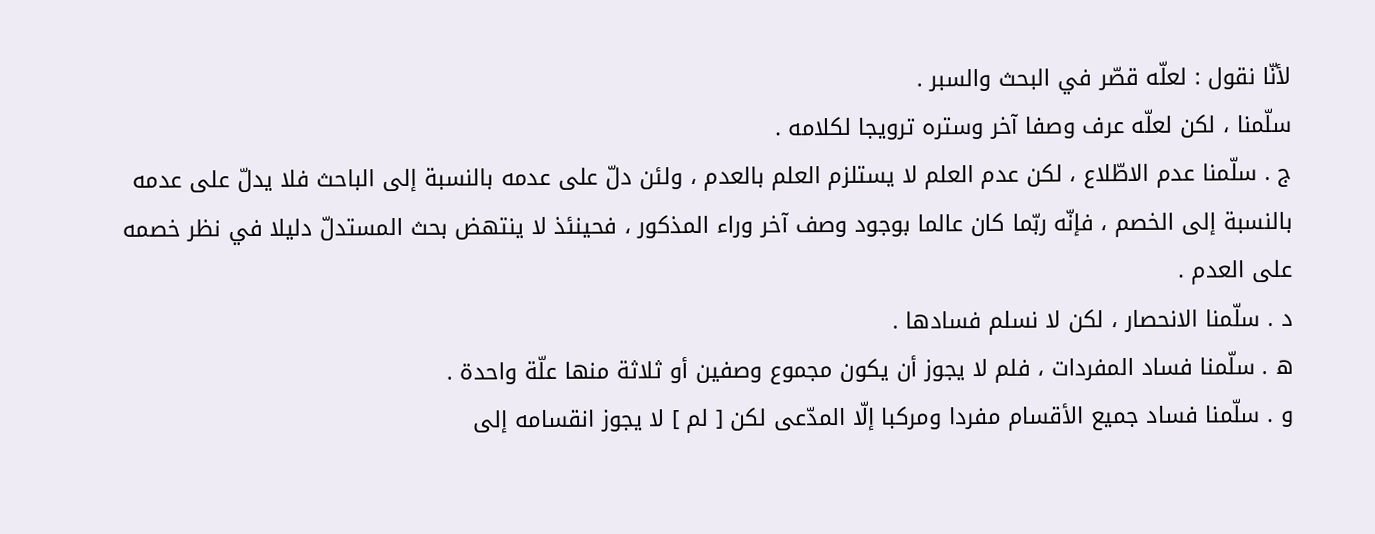لأنّا نقول : لعلّه قصّر في البحث والسبر .
سلّمنا ، لكن لعلّه عرف وصفا آخر وستره ترويجا لكلامه .
ج . سلّمنا عدم الاطّلاع ، لكن عدم العلم لا يستلزم العلم بالعدم ، ولئن دلّ على عدمه بالنسبة إلى الباحث فلا يدلّ على عدمه بالنسبة إلى الخصم ، فإنّه ربّما كان عالما بوجود وصف آخر وراء المذكور ، فحينئذ لا ينتهض بحث المستدلّ دليلا في نظر خصمه على العدم .
د . سلّمنا الانحصار ، لكن لا نسلم فسادها .
ه . سلّمنا فساد المفردات ، فلم لا يجوز أن يكون مجموع وصفين أو ثلاثة منها علّة واحدة .
و . سلّمنا فساد جميع الأقسام مفردا ومركبا إلّا المدّعى لكن [ لم ] لا يجوز انقسامه إلى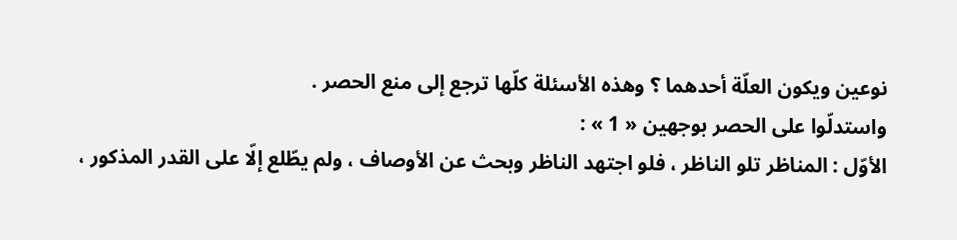نوعين ويكون العلّة أحدهما ؟ وهذه الأسئلة كلّها ترجع إلى منع الحصر .
واستدلّوا على الحصر بوجهين « 1 » :
الأوّل : المناظر تلو الناظر ، فلو اجتهد الناظر وبحث عن الأوصاف ، ولم يطّلع إلّا على القدر المذكور ،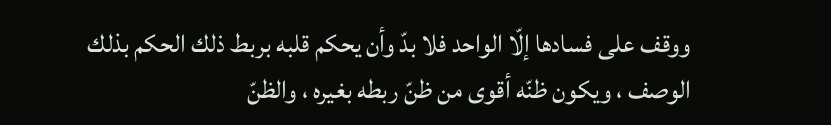ووقف على فسادها إلّا الواحد فلا بدّ وأن يحكم قلبه بربط ذلك الحكم بذلك الوصف ، ويكون ظنّه أقوى من ظنّ ربطه بغيره ، والظنّ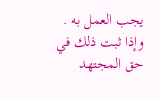يجب العمل به . وإذا ثبت ذلك في حق المجتهد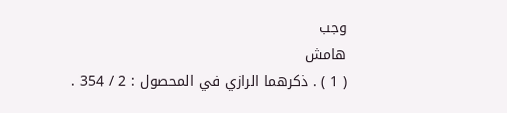وجب
هامش
( 1 ) . ذكرهما الرازي في المحصول : 2 / 354 .